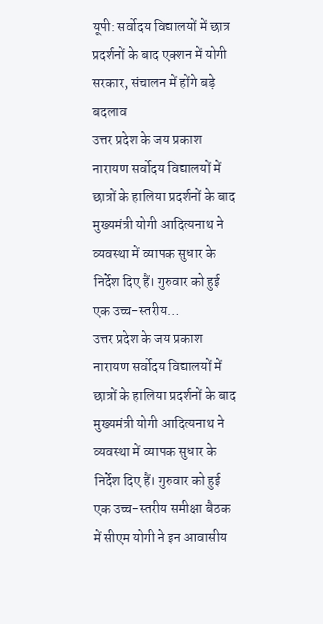यूपी: सर्वोदय विद्यालयों में छात्र प्रदर्शनों के बाद एक्शन में योगी सरकार, संचालन में होंगे बड़े बदलाव
उत्तर प्रदेश के जय प्रकाश नारायण सर्वोदय विद्यालयों में छात्रों के हालिया प्रदर्शनों के बाद मुख्यमंत्री योगी आदित्यनाथ ने व्यवस्था में व्यापक सुधार के निर्देश दिए हैं। गुरुवार को हुई एक उच्च-स्तरीय…
उत्तर प्रदेश के जय प्रकाश नारायण सर्वोदय विद्यालयों में छात्रों के हालिया प्रदर्शनों के बाद मुख्यमंत्री योगी आदित्यनाथ ने व्यवस्था में व्यापक सुधार के निर्देश दिए हैं। गुरुवार को हुई एक उच्च-स्तरीय समीक्षा बैठक में सीएम योगी ने इन आवासीय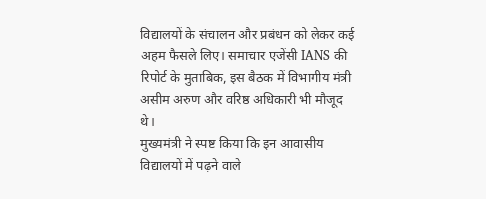विद्यालयों के संचालन और प्रबंधन को लेकर कई अहम फैसले लिए। समाचार एजेंसी IANS की रिपोर्ट के मुताबिक, इस बैठक में विभागीय मंत्री असीम अरुण और वरिष्ठ अधिकारी भी मौजूद थे।
मुख्यमंत्री ने स्पष्ट किया कि इन आवासीय विद्यालयों में पढ़ने वाले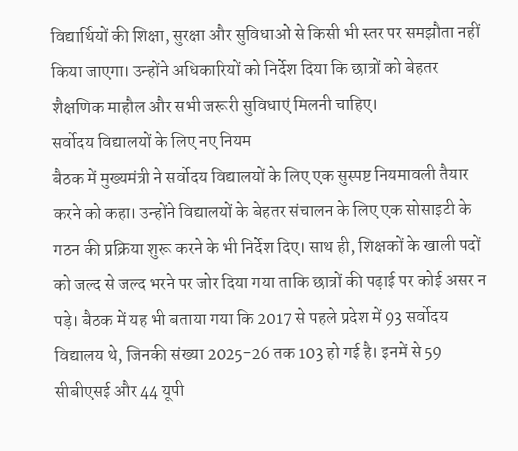विद्यार्थियों की शिक्षा, सुरक्षा और सुविधाओं से किसी भी स्तर पर समझौता नहीं किया जाएगा। उन्होंने अधिकारियों को निर्देश दिया कि छात्रों को बेहतर शैक्षणिक माहौल और सभी जरूरी सुविधाएं मिलनी चाहिए।
सर्वोदय विद्यालयों के लिए नए नियम
बैठक में मुख्यमंत्री ने सर्वोदय विद्यालयों के लिए एक सुस्पष्ट नियमावली तैयार करने को कहा। उन्होंने विद्यालयों के बेहतर संचालन के लिए एक सोसाइटी के गठन की प्रक्रिया शुरू करने के भी निर्देश दिए। साथ ही, शिक्षकों के खाली पदों को जल्द से जल्द भरने पर जोर दिया गया ताकि छात्रों की पढ़ाई पर कोई असर न पड़े। बैठक में यह भी बताया गया कि 2017 से पहले प्रदेश में 93 सर्वोदय विद्यालय थे, जिनकी संख्या 2025-26 तक 103 हो गई है। इनमें से 59 सीबीएसई और 44 यूपी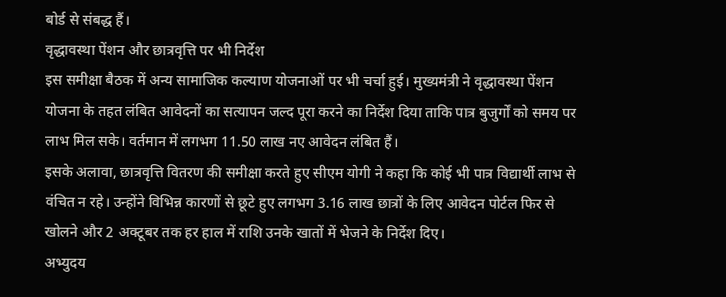बोर्ड से संबद्ध हैं।
वृद्धावस्था पेंशन और छात्रवृत्ति पर भी निर्देश
इस समीक्षा बैठक में अन्य सामाजिक कल्याण योजनाओं पर भी चर्चा हुई। मुख्यमंत्री ने वृद्धावस्था पेंशन योजना के तहत लंबित आवेदनों का सत्यापन जल्द पूरा करने का निर्देश दिया ताकि पात्र बुजुर्गों को समय पर लाभ मिल सके। वर्तमान में लगभग 11.50 लाख नए आवेदन लंबित हैं।
इसके अलावा, छात्रवृत्ति वितरण की समीक्षा करते हुए सीएम योगी ने कहा कि कोई भी पात्र विद्यार्थी लाभ से वंचित न रहे। उन्होंने विभिन्न कारणों से छूटे हुए लगभग 3.16 लाख छात्रों के लिए आवेदन पोर्टल फिर से खोलने और 2 अक्टूबर तक हर हाल में राशि उनके खातों में भेजने के निर्देश दिए।
अभ्युदय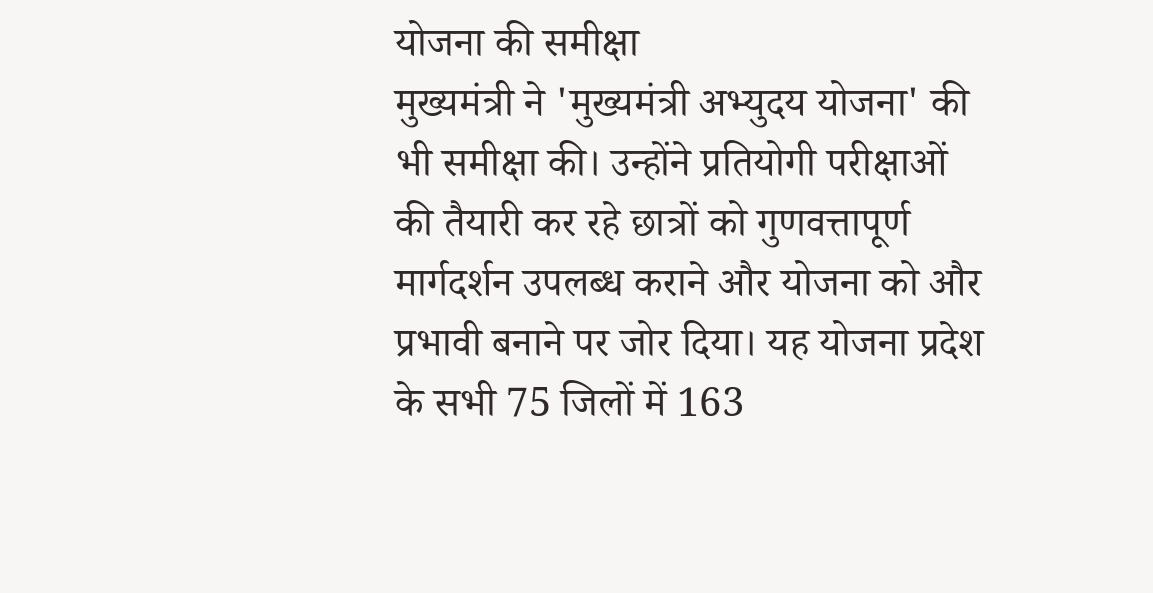योजना की समीक्षा
मुख्यमंत्री ने 'मुख्यमंत्री अभ्युदय योजना' की भी समीक्षा की। उन्होंने प्रतियोगी परीक्षाओं की तैयारी कर रहे छात्रों को गुणवत्तापूर्ण मार्गदर्शन उपलब्ध कराने और योजना को और प्रभावी बनाने पर जोर दिया। यह योजना प्रदेश के सभी 75 जिलों में 163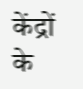केंद्रों के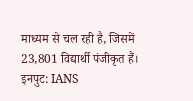माध्यम से चल रही है, जिसमें 23,801 विद्यार्थी पंजीकृत हैं।
इनपुट: IANS